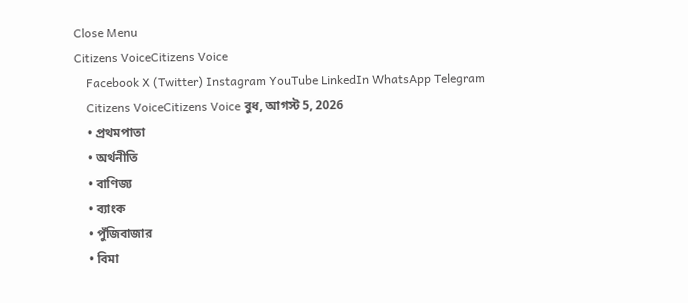Close Menu
Citizens VoiceCitizens Voice
    Facebook X (Twitter) Instagram YouTube LinkedIn WhatsApp Telegram
    Citizens VoiceCitizens Voice বুধ, আগস্ট 5, 2026
    • প্রথমপাতা
    • অর্থনীতি
    • বাণিজ্য
    • ব্যাংক
    • পুঁজিবাজার
    • বিমা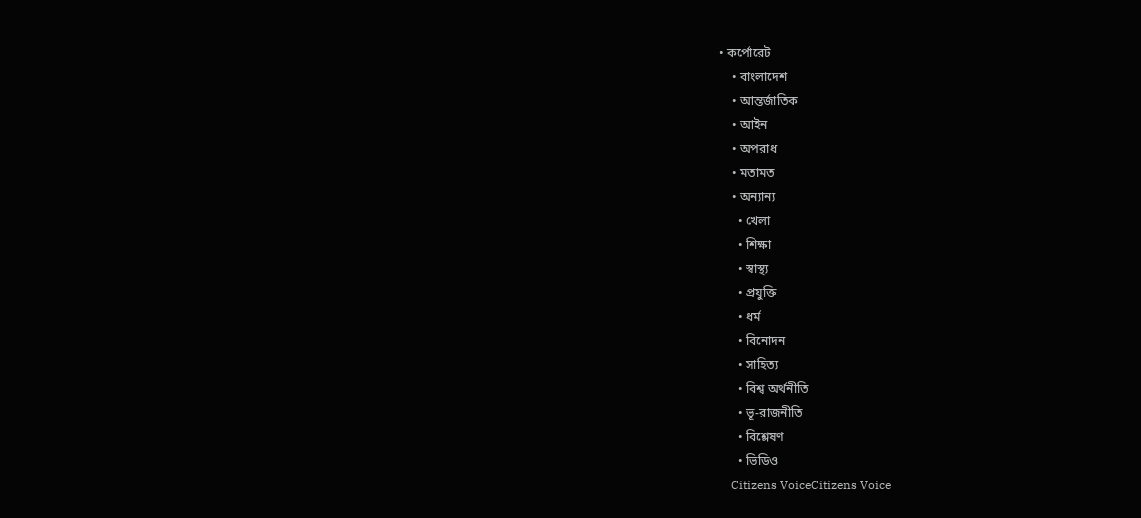• কর্পোরেট
    • বাংলাদেশ
    • আন্তর্জাতিক
    • আইন
    • অপরাধ
    • মতামত
    • অন্যান্য
      • খেলা
      • শিক্ষা
      • স্বাস্থ্য
      • প্রযুক্তি
      • ধর্ম
      • বিনোদন
      • সাহিত্য
      • বিশ্ব অর্থনীতি
      • ভূ-রাজনীতি
      • বিশ্লেষণ
      • ভিডিও
    Citizens VoiceCitizens Voice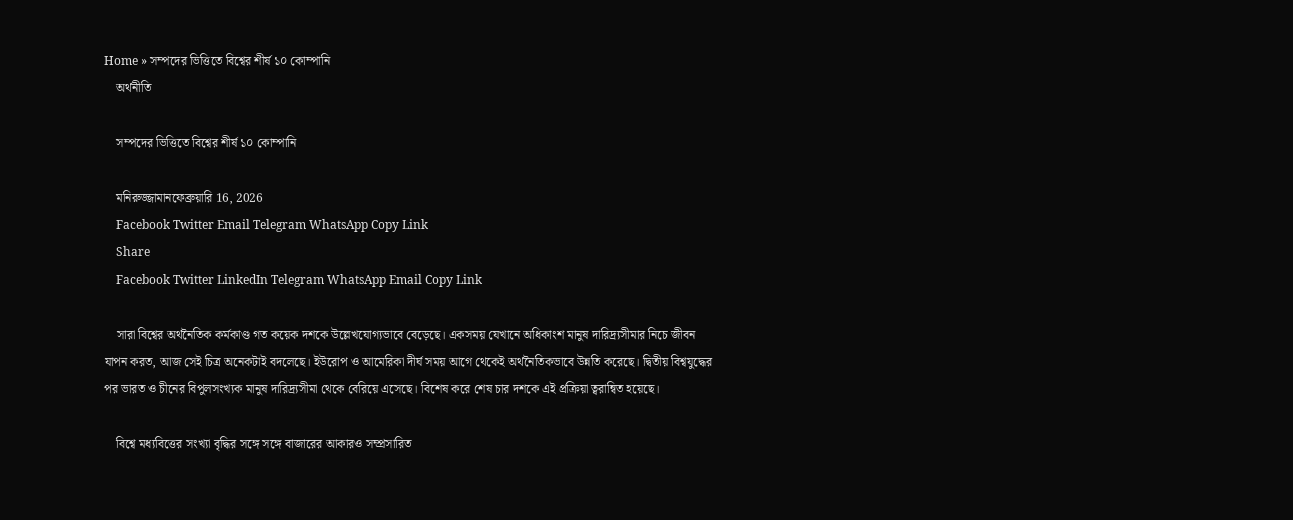Home » সম্পদের ভিত্তিতে বিশ্বের শীর্ষ ১০ কোম্পানি
    অর্থনীতি

    সম্পদের ভিত্তিতে বিশ্বের শীর্ষ ১০ কোম্পানি

    মনিরুজ্জামানফেব্রুয়ারি 16, 2026
    Facebook Twitter Email Telegram WhatsApp Copy Link
    Share
    Facebook Twitter LinkedIn Telegram WhatsApp Email Copy Link

    সারা বিশ্বের অর্থনৈতিক কর্মকাণ্ড গত কয়েক দশকে উল্লেখযোগ্যভাবে বেড়েছে। একসময় যেখানে অধিকাংশ মানুষ দারিদ্র্যসীমার নিচে জীবন যাপন করত, আজ সেই চিত্র অনেকটাই বদলেছে। ইউরোপ ও আমেরিকা দীর্ঘ সময় আগে থেকেই অর্থনৈতিকভাবে উন্নতি করেছে। দ্বিতীয় বিশ্বযুদ্ধের পর ভারত ও চীনের বিপুলসংখ্যক মানুষ দারিদ্র্যসীমা থেকে বেরিয়ে এসেছে। বিশেষ করে শেষ চার দশকে এই প্রক্রিয়া ত্বরান্বিত হয়েছে।

    বিশ্বে মধ্যবিত্তের সংখ্যা বৃদ্ধির সঙ্গে সঙ্গে বাজারের আকারও সম্প্রসারিত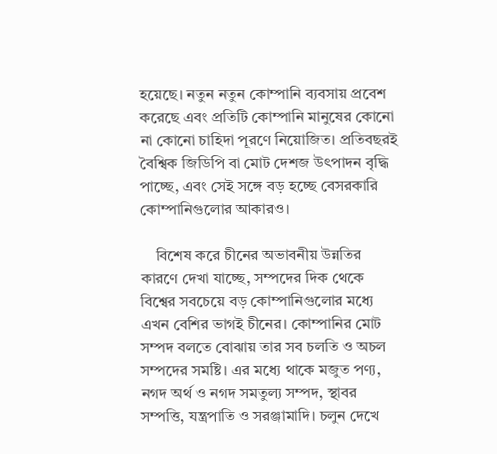হয়েছে। নতুন নতুন কোম্পানি ব্যবসায় প্রবেশ করেছে এবং প্রতিটি কোম্পানি মানুষের কোনো না কোনো চাহিদা পূরণে নিয়োজিত। প্রতিবছরই বৈশ্বিক জিডিপি বা মোট দেশজ উৎপাদন বৃদ্ধি পাচ্ছে, এবং সেই সঙ্গে বড় হচ্ছে বেসরকারি কোম্পানিগুলোর আকারও।

    বিশেষ করে চীনের অভাবনীয় উন্নতির কারণে দেখা যাচ্ছে, সম্পদের দিক থেকে বিশ্বের সবচেয়ে বড় কোম্পানিগুলোর মধ্যে এখন বেশির ভাগই চীনের। কোম্পানির মোট সম্পদ বলতে বোঝায় তার সব চলতি ও অচল সম্পদের সমষ্টি। এর মধ্যে থাকে মজুত পণ্য, নগদ অর্থ ও নগদ সমতুল্য সম্পদ, স্থাবর সম্পত্তি, যন্ত্রপাতি ও সরঞ্জামাদি। চলুন দেখে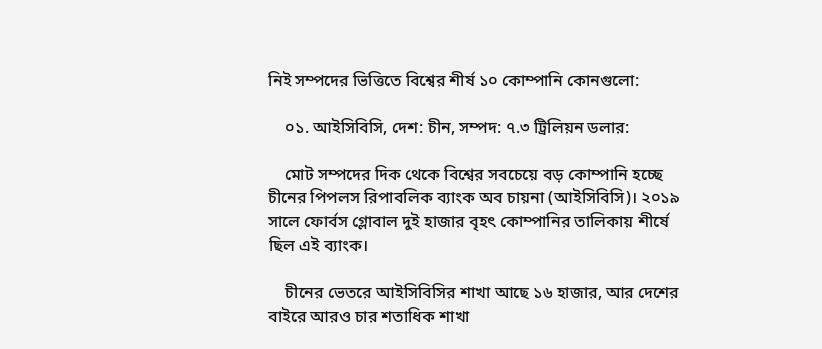নিই সম্পদের ভিত্তিতে বিশ্বের শীর্ষ ১০ কোম্পানি কোনগুলো:

    ০১. আইসিবিসি, দেশ: চীন, সম্পদ: ৭.৩ ট্রিলিয়ন ডলার:

    মোট সম্পদের দিক থেকে বিশ্বের সবচেয়ে বড় কোম্পানি হচ্ছে চীনের পিপলস রিপাবলিক ব্যাংক অব চায়না (আইসিবিসি)। ২০১৯ সালে ফোর্বস গ্লোবাল দুই হাজার বৃহৎ কোম্পানির তালিকায় শীর্ষে ছিল এই ব্যাংক।

    চীনের ভেতরে আইসিবিসির শাখা আছে ১৬ হাজার, আর দেশের বাইরে আরও চার শতাধিক শাখা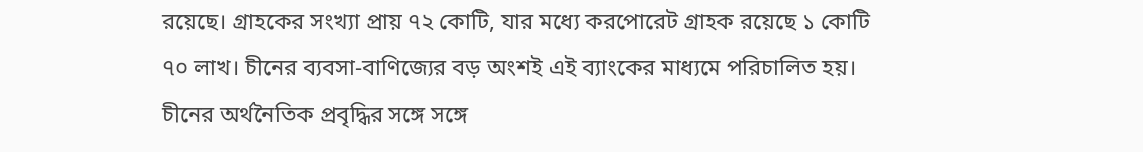রয়েছে। গ্রাহকের সংখ্যা প্রায় ৭২ কোটি, যার মধ্যে করপোরেট গ্রাহক রয়েছে ১ কোটি ৭০ লাখ। চীনের ব্যবসা-বাণিজ্যের বড় অংশই এই ব্যাংকের মাধ্যমে পরিচালিত হয়। চীনের অর্থনৈতিক প্রবৃদ্ধির সঙ্গে সঙ্গে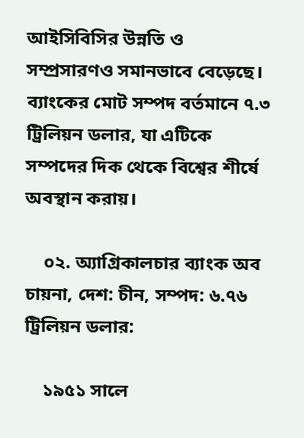আইসিবিসির উন্নতি ও সম্প্রসারণও সমানভাবে বেড়েছে। ব্যাংকের মোট সম্পদ বর্তমানে ৭.৩ ট্রিলিয়ন ডলার, যা এটিকে সম্পদের দিক থেকে বিশ্বের শীর্ষে অবস্থান করায়।

    ০২. অ্যাগ্রিকালচার ব্যাংক অব চায়না, দেশ: চীন, সম্পদ: ৬.৭৬ ট্রিলিয়ন ডলার:

    ১৯৫১ সালে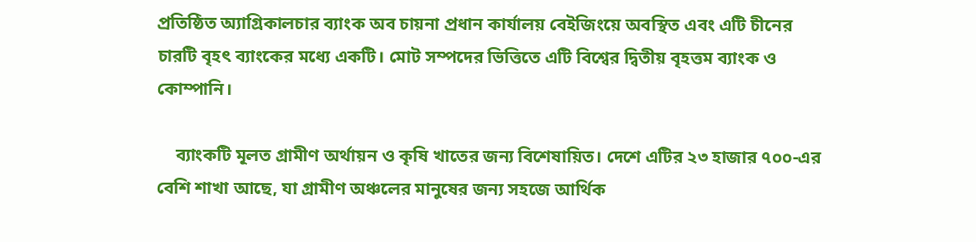প্রতিষ্ঠিত অ্যাগ্রিকালচার ব্যাংক অব চায়না প্রধান কার্যালয় বেইজিংয়ে অবস্থিত এবং এটি চীনের চারটি বৃহৎ ব্যাংকের মধ্যে একটি। মোট সম্পদের ভিত্তিতে এটি বিশ্বের দ্বিতীয় বৃহত্তম ব্যাংক ও কোম্পানি।

    ব্যাংকটি মূলত গ্রামীণ অর্থায়ন ও কৃষি খাতের জন্য বিশেষায়িত। দেশে এটির ২৩ হাজার ৭০০-এর বেশি শাখা আছে, যা গ্রামীণ অঞ্চলের মানুষের জন্য সহজে আর্থিক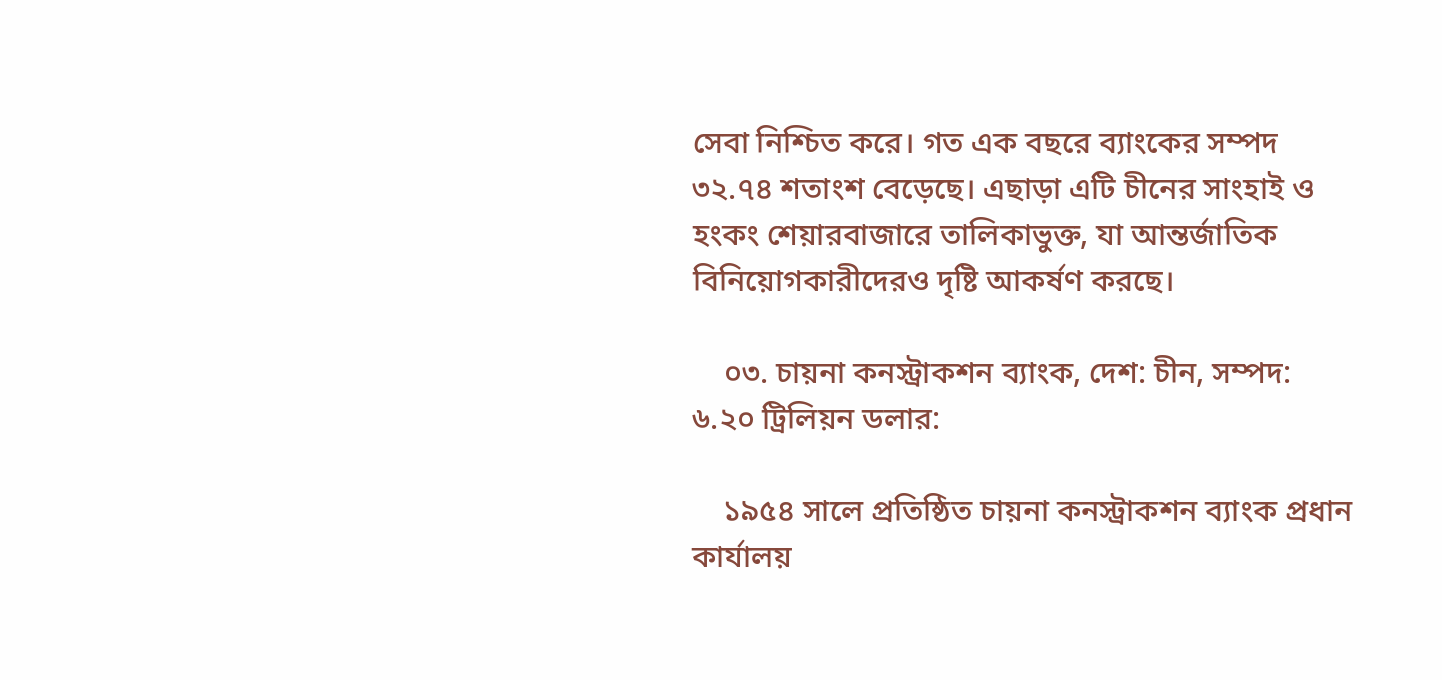সেবা নিশ্চিত করে। গত এক বছরে ব্যাংকের সম্পদ ৩২.৭৪ শতাংশ বেড়েছে। এছাড়া এটি চীনের সাংহাই ও হংকং শেয়ারবাজারে তালিকাভুক্ত, যা আন্তর্জাতিক বিনিয়োগকারীদেরও দৃষ্টি আকর্ষণ করছে।

    ০৩. চায়না কনস্ট্রাকশন ব্যাংক, দেশ: চীন, সম্পদ: ৬.২০ ট্রিলিয়ন ডলার:

    ১৯৫৪ সালে প্রতিষ্ঠিত চায়না কনস্ট্রাকশন ব্যাংক প্রধান কার্যালয়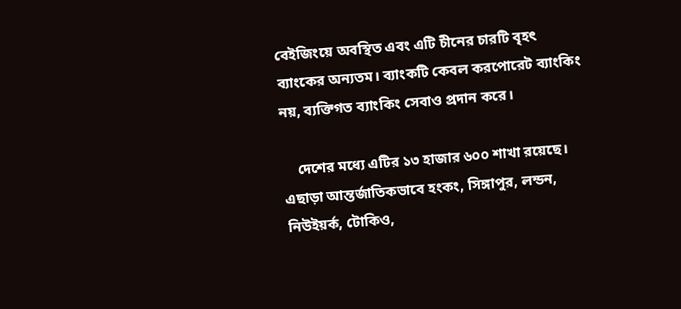বেইজিংয়ে অবস্থিত এবং এটি চীনের চারটি বৃহৎ ব্যাংকের অন্যতম। ব্যাংকটি কেবল করপোরেট ব্যাংকিং নয়, ব্যক্তিগত ব্যাংকিং সেবাও প্রদান করে।

    দেশের মধ্যে এটির ১৩ হাজার ৬০০ শাখা রয়েছে। এছাড়া আন্তর্জাতিকভাবে হংকং, সিঙ্গাপুর, লন্ডন, নিউইয়র্ক, টোকিও,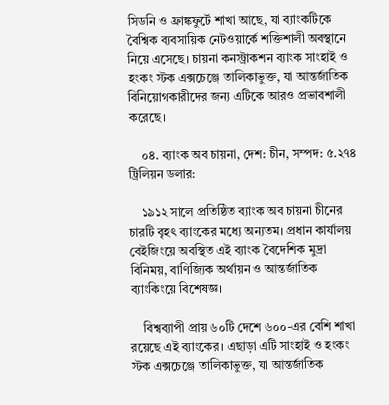সিডনি ও ফ্রাঙ্কফুর্টে শাখা আছে, যা ব্যাংকটিকে বৈশ্বিক ব্যবসায়িক নেটওয়ার্কে শক্তিশালী অবস্থানে নিয়ে এসেছে। চায়না কনস্ট্রাকশন ব্যাংক সাংহাই ও হংকং স্টক এক্সচেঞ্জে তালিকাভুক্ত, যা আন্তর্জাতিক বিনিয়োগকারীদের জন্য এটিকে আরও প্রভাবশালী করেছে।

    ০৪. ব্যাংক অব চায়না, দেশ: চীন, সম্পদ: ৫.২৭৪ ট্রিলিয়ন ডলার:

    ১৯১২ সালে প্রতিষ্ঠিত ব্যাংক অব চায়না চীনের চারটি বৃহৎ ব্যাংকের মধ্যে অন্যতম। প্রধান কার্যালয় বেইজিংয়ে অবস্থিত এই ব্যাংক বৈদেশিক মুদ্রা বিনিময়, বাণিজ্যিক অর্থায়ন ও আন্তর্জাতিক ব্যাংকিংয়ে বিশেষজ্ঞ।

    বিশ্বব্যাপী প্রায় ৬০টি দেশে ৬০০-এর বেশি শাখা রয়েছে এই ব্যাংকের। এছাড়া এটি সাংহাই ও হংকং স্টক এক্সচেঞ্জে তালিকাভুক্ত, যা আন্তর্জাতিক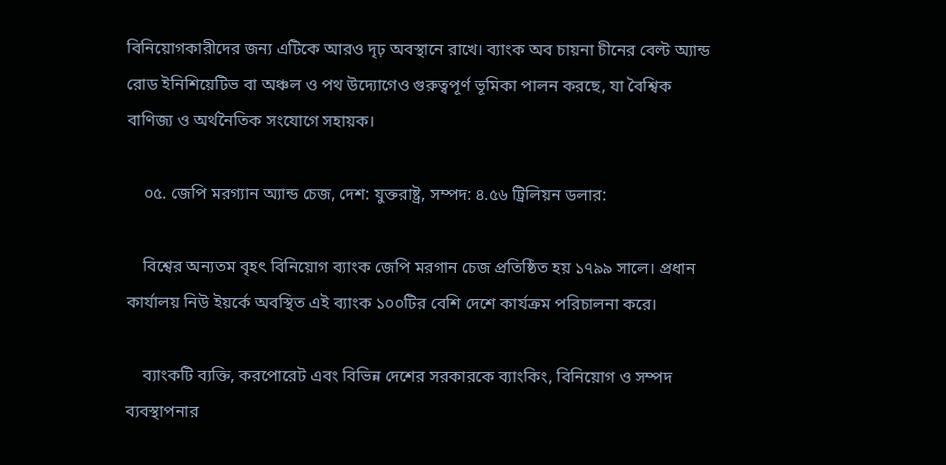বিনিয়োগকারীদের জন্য এটিকে আরও দৃঢ় অবস্থানে রাখে। ব্যাংক অব চায়না চীনের বেল্ট অ্যান্ড রোড ইনিশিয়েটিভ বা অঞ্চল ও পথ উদ্যোগেও গুরুত্বপূর্ণ ভূমিকা পালন করছে, যা বৈশ্বিক বাণিজ্য ও অর্থনৈতিক সংযোগে সহায়ক।

    ০৫. জেপি মরগ্যান অ্যান্ড চেজ, দেশ: যুক্তরাষ্ট্র, সম্পদ: ৪.৫৬ ট্রিলিয়ন ডলার:

    বিশ্বের অন্যতম বৃহৎ বিনিয়োগ ব্যাংক জেপি মরগান চেজ প্রতিষ্ঠিত হয় ১৭৯৯ সালে। প্রধান কার্যালয় নিউ ইয়র্কে অবস্থিত এই ব্যাংক ১০০টির বেশি দেশে কার্যক্রম পরিচালনা করে।

    ব্যাংকটি ব্যক্তি, করপোরেট এবং বিভিন্ন দেশের সরকারকে ব্যাংকিং, বিনিয়োগ ও সম্পদ ব্যবস্থাপনার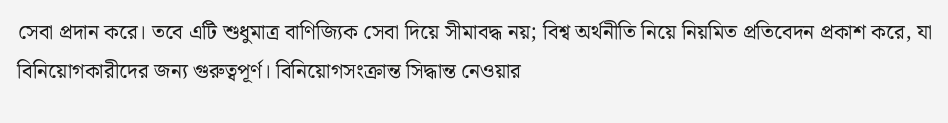সেবা প্রদান করে। তবে এটি শুধুমাত্র বাণিজ্যিক সেবা দিয়ে সীমাবদ্ধ নয়; বিশ্ব অর্থনীতি নিয়ে নিয়মিত প্রতিবেদন প্রকাশ করে, যা বিনিয়োগকারীদের জন্য গুরুত্বপূর্ণ। বিনিয়োগসংক্রান্ত সিদ্ধান্ত নেওয়ার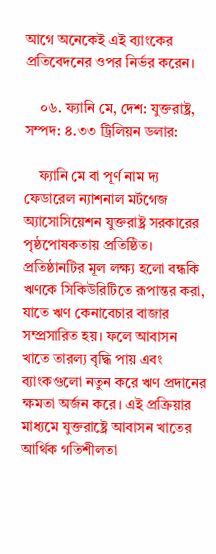আগে অনেকেই এই ব্যাংকের প্রতিবেদনের ওপর নির্ভর করেন।

    ০৬. ফ্যানি মে, দেশ: যুক্তরাষ্ট্র, সম্পদ: ৪.৩৩ ট্রিলিয়ন ডলার:

    ফ্যানি মে বা পূর্ণ নাম দ্য ফেডারেল ন্যাশনাল মর্টগেজ অ্যাসোসিয়েশন যুক্তরাষ্ট্র সরকারের পৃষ্ঠপোষকতায় প্রতিষ্ঠিত। প্রতিষ্ঠানটির মূল লক্ষ্য হলো বন্ধকি ঋণকে সিকিউরিটিতে রূপান্তর করা, যাতে ঋণ কেনাবেচার বাজার সম্প্রসারিত হয়। ফলে আবাসন খাতে তারল্য বৃদ্ধি পায় এবং ব্যাংকগুলো নতুন করে ঋণ প্রদানের ক্ষমতা অর্জন করে। এই প্রক্রিয়ার মাধ্যমে যুক্তরাষ্ট্রে আবাসন খাতের আর্থিক গতিশীলতা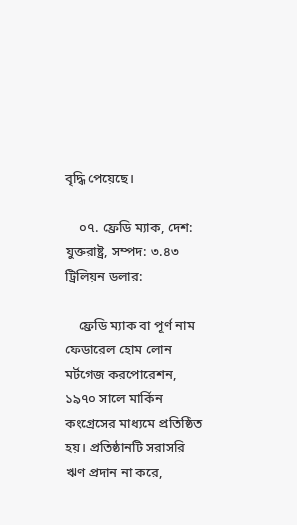বৃদ্ধি পেয়েছে।

    ০৭. ফ্রেডি ম্যাক, দেশ: যুক্তরাষ্ট্র, সম্পদ: ৩.৪৩ ট্রিলিয়ন ডলার:

    ফ্রেডি ম্যাক বা পূর্ণ নাম ফেডারেল হোম লোন মর্টগেজ করপোরেশন, ১৯৭০ সালে মার্কিন কংগ্রেসের মাধ্যমে প্রতিষ্ঠিত হয়। প্রতিষ্ঠানটি সরাসরি ঋণ প্রদান না করে,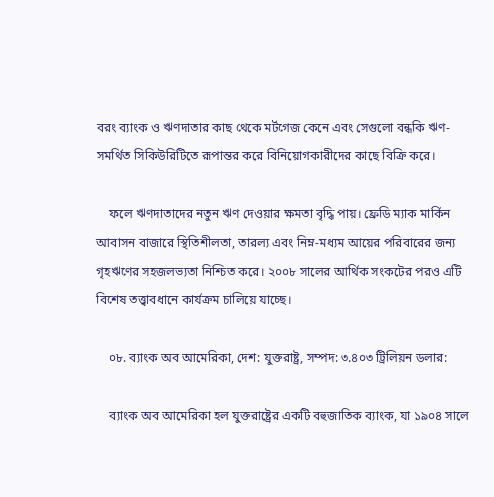বরং ব্যাংক ও ঋণদাতার কাছ থেকে মর্টগেজ কেনে এবং সেগুলো বন্ধকি ঋণ-সমর্থিত সিকিউরিটিতে রূপান্তর করে বিনিয়োগকারীদের কাছে বিক্রি করে।

    ফলে ঋণদাতাদের নতুন ঋণ দেওয়ার ক্ষমতা বৃদ্ধি পায়। ফ্রেডি ম্যাক মার্কিন আবাসন বাজারে স্থিতিশীলতা, তারল্য এবং নিম্ন-মধ্যম আয়ের পরিবারের জন্য গৃহঋণের সহজলভ্যতা নিশ্চিত করে। ২০০৮ সালের আর্থিক সংকটের পরও এটি বিশেষ তত্ত্বাবধানে কার্যক্রম চালিয়ে যাচ্ছে।

    ০৮. ব্যাংক অব আমেরিকা, দেশ: যুক্তরাষ্ট্র, সম্পদ: ৩.৪০৩ ট্রিলিয়ন ডলার:

    ব্যাংক অব আমেরিকা হল যুক্তরাষ্ট্রের একটি বহুজাতিক ব্যাংক, যা ১৯০৪ সালে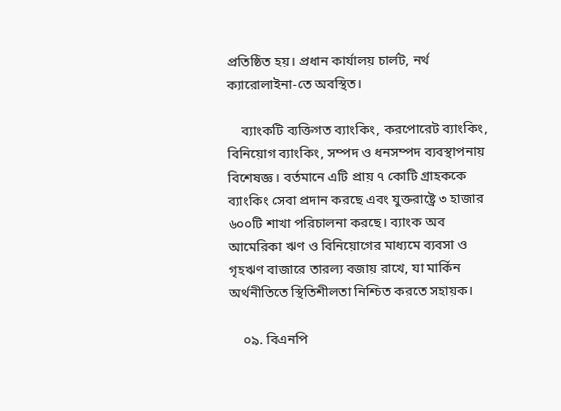প্রতিষ্ঠিত হয়। প্রধান কার্যালয় চার্লট, নর্থ ক্যারোলাইনা-তে অবস্থিত।

    ব্যাংকটি ব্যক্তিগত ব্যাংকিং, করপোরেট ব্যাংকিং, বিনিয়োগ ব্যাংকিং, সম্পদ ও ধনসম্পদ ব্যবস্থাপনায় বিশেষজ্ঞ। বর্তমানে এটি প্রায় ৭ কোটি গ্রাহককে ব্যাংকিং সেবা প্রদান করছে এবং যুক্তরাষ্ট্রে ৩ হাজার ৬০০টি শাখা পরিচালনা করছে। ব্যাংক অব আমেরিকা ঋণ ও বিনিয়োগের মাধ্যমে ব্যবসা ও গৃহঋণ বাজারে তারল্য বজায় রাখে, যা মার্কিন অর্থনীতিতে স্থিতিশীলতা নিশ্চিত করতে সহায়ক।

    ০৯. বিএনপি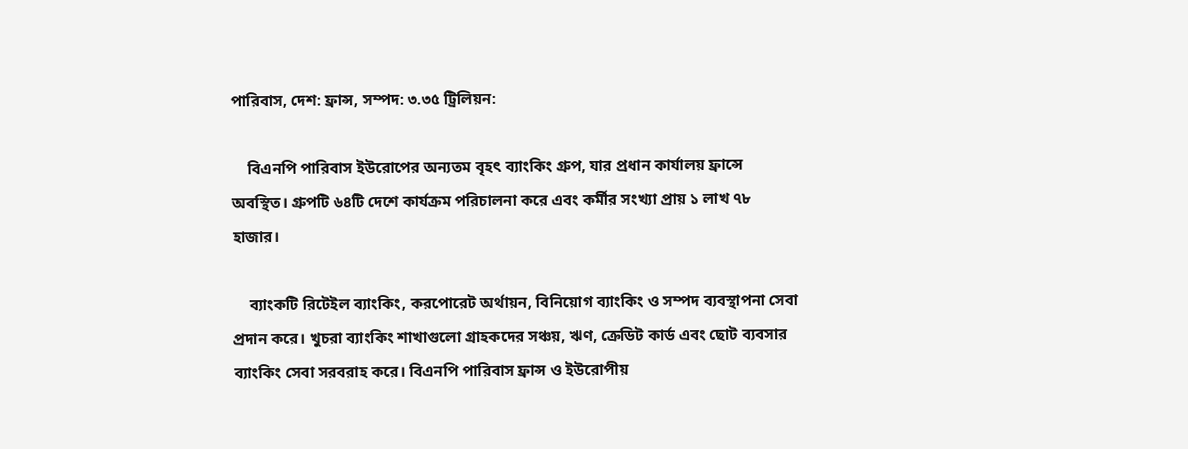পারিবাস, দেশ: ফ্রান্স, সম্পদ: ৩.৩৫ ট্রিলিয়ন:

    বিএনপি পারিবাস ইউরোপের অন্যতম বৃহৎ ব্যাংকিং গ্রুপ, যার প্রধান কার্যালয় ফ্রান্সে অবস্থিত। গ্রুপটি ৬৪টি দেশে কার্যক্রম পরিচালনা করে এবং কর্মীর সংখ্যা প্রায় ১ লাখ ৭৮ হাজার।

    ব্যাংকটি রিটেইল ব্যাংকিং, করপোরেট অর্থায়ন, বিনিয়োগ ব্যাংকিং ও সম্পদ ব্যবস্থাপনা সেবা প্রদান করে। খুচরা ব্যাংকিং শাখাগুলো গ্রাহকদের সঞ্চয়, ঋণ, ক্রেডিট কার্ড এবং ছোট ব্যবসার ব্যাংকিং সেবা সরবরাহ করে। বিএনপি পারিবাস ফ্রান্স ও ইউরোপীয়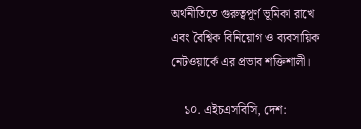অর্থনীতিতে গুরুত্বপূর্ণ ভূমিকা রাখে এবং বৈশ্বিক বিনিয়োগ ও ব্যবসায়িক নেটওয়ার্কে এর প্রভাব শক্তিশালী।

    ১০. এইচএসবিসি, দেশ: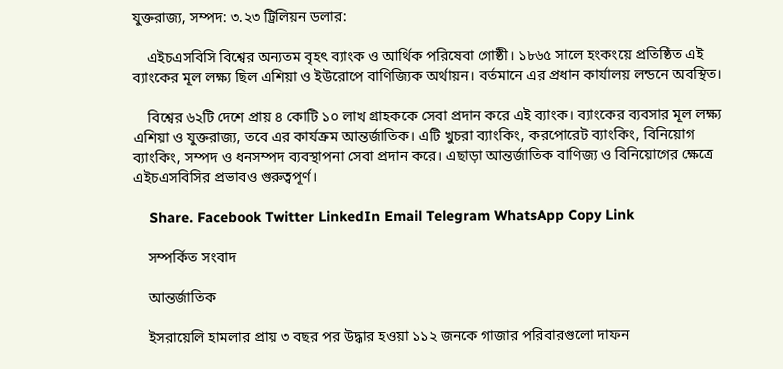যুক্তরাজ্য, সম্পদ: ৩.২৩ ট্রিলিয়ন ডলার:

    এইচএসবিসি বিশ্বের অন্যতম বৃহৎ ব্যাংক ও আর্থিক পরিষেবা গোষ্ঠী। ১৮৬৫ সালে হংকংয়ে প্রতিষ্ঠিত এই ব্যাংকের মূল লক্ষ্য ছিল এশিয়া ও ইউরোপে বাণিজ্যিক অর্থায়ন। বর্তমানে এর প্রধান কার্যালয় লন্ডনে অবস্থিত।

    বিশ্বের ৬২টি দেশে প্রায় ৪ কোটি ১০ লাখ গ্রাহককে সেবা প্রদান করে এই ব্যাংক। ব্যাংকের ব্যবসার মূল লক্ষ্য এশিয়া ও যুক্তরাজ্য, তবে এর কার্যক্রম আন্তর্জাতিক। এটি খুচরা ব্যাংকিং, করপোরেট ব্যাংকিং, বিনিয়োগ ব্যাংকিং, সম্পদ ও ধনসম্পদ ব্যবস্থাপনা সেবা প্রদান করে। এছাড়া আন্তর্জাতিক বাণিজ্য ও বিনিয়োগের ক্ষেত্রে এইচএসবিসির প্রভাবও গুরুত্বপূর্ণ।

    Share. Facebook Twitter LinkedIn Email Telegram WhatsApp Copy Link

    সম্পর্কিত সংবাদ

    আন্তর্জাতিক

    ইসরায়েলি হামলার প্রায় ৩ বছর পর উদ্ধার হওয়া ১১২ জনকে গাজার পরিবারগুলো দাফন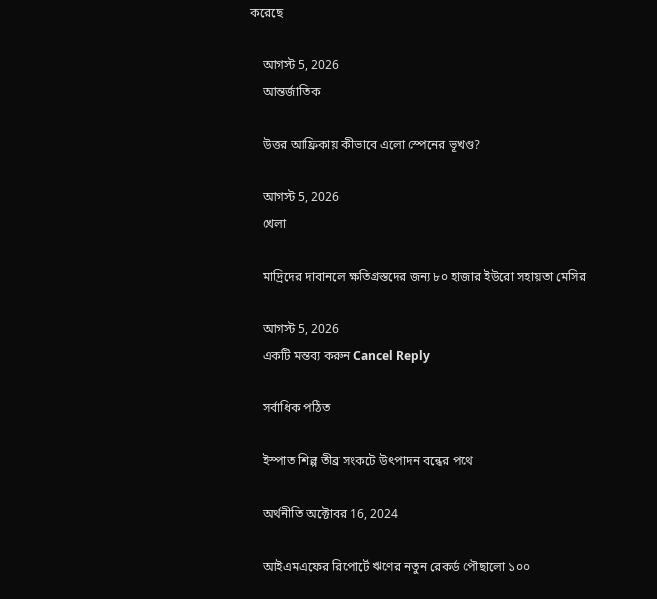করেছে

    আগস্ট 5, 2026
    আন্তর্জাতিক

    উত্তর আফ্রিকায় কীভাবে এলো স্পেনের ভূখণ্ড?

    আগস্ট 5, 2026
    খেলা

    মাদ্রিদের দাবানলে ক্ষতিগ্রস্তদের জন্য ৮০ হাজার ইউরো সহায়তা মেসির

    আগস্ট 5, 2026
    একটি মন্তব্য করুন Cancel Reply

    সর্বাধিক পঠিত

    ইস্পাত শিল্প তীব্র সংকটে উৎপাদন বন্ধের পথে

    অর্থনীতি অক্টোবর 16, 2024

    আইএমএফের রিপোর্টে ঋণের নতুন রেকর্ড পৌছালো ১০০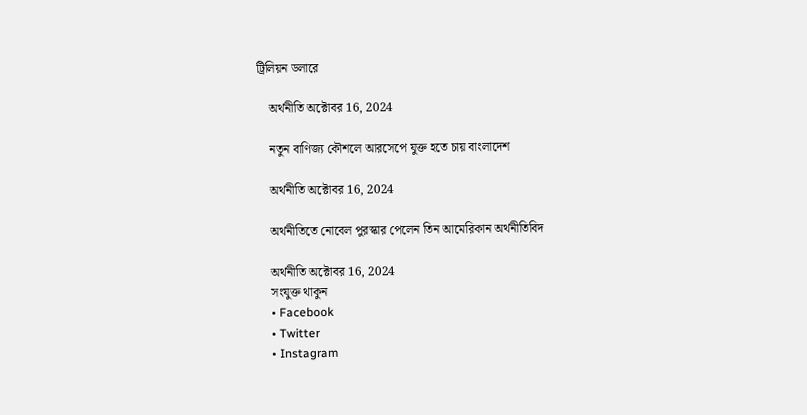ট্রিলিয়ন ডলারে

    অর্থনীতি অক্টোবর 16, 2024

    নতুন বাণিজ্য কৌশলে আরসেপে যুক্ত হতে চায় বাংলাদেশ

    অর্থনীতি অক্টোবর 16, 2024

    অর্থনীতিতে নোবেল পুরস্কার পেলেন তিন আমেরিকান অর্থনীতিবিদ

    অর্থনীতি অক্টোবর 16, 2024
    সংযুক্ত থাকুন
    • Facebook
    • Twitter
    • Instagram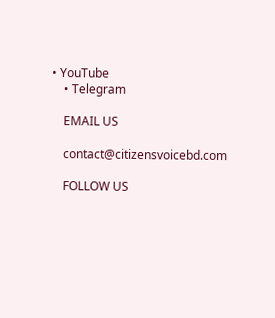• YouTube
    • Telegram

    EMAIL US

    contact@citizensvoicebd.com

    FOLLOW US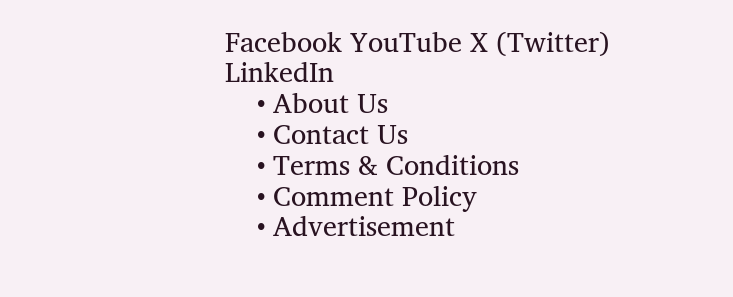Facebook YouTube X (Twitter) LinkedIn
    • About Us
    • Contact Us
    • Terms & Conditions
    • Comment Policy
    • Advertisement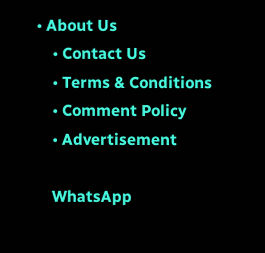• About Us
    • Contact Us
    • Terms & Conditions
    • Comment Policy
    • Advertisement

    WhatsApp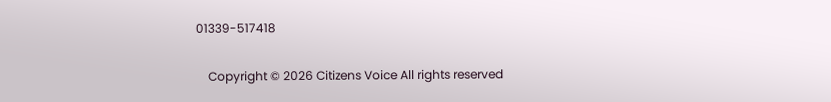01339-517418

    Copyright © 2026 Citizens Voice All rights reserved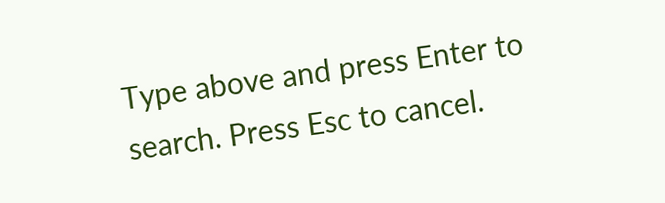Type above and press Enter to search. Press Esc to cancel.